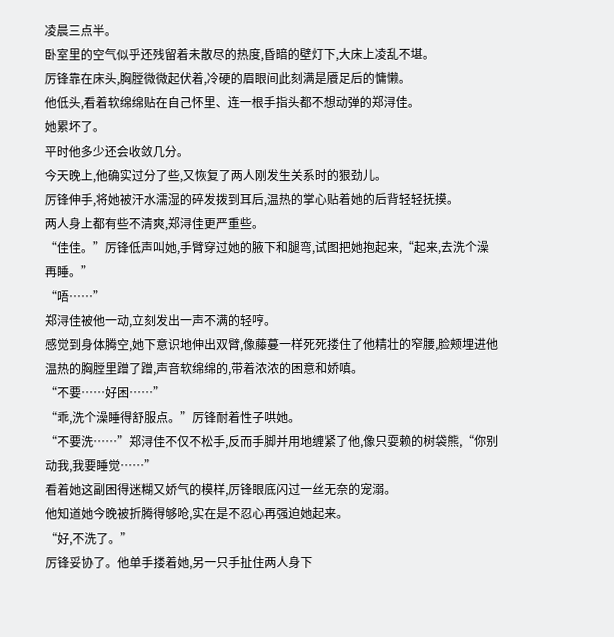凌晨三点半。
卧室里的空气似乎还残留着未散尽的热度,昏暗的壁灯下,大床上凌乱不堪。
厉锋靠在床头,胸膛微微起伏着,冷硬的眉眼间此刻满是餍足后的慵懒。
他低头,看着软绵绵贴在自己怀里、连一根手指头都不想动弹的郑浔佳。
她累坏了。
平时他多少还会收敛几分。
今天晚上,他确实过分了些,又恢复了两人刚发生关系时的狠劲儿。
厉锋伸手,将她被汗水濡湿的碎发拨到耳后,温热的掌心贴着她的后背轻轻抚摸。
两人身上都有些不清爽,郑浔佳更严重些。
“佳佳。”厉锋低声叫她,手臂穿过她的腋下和腿弯,试图把她抱起来,“起来,去洗个澡再睡。”
“唔……”
郑浔佳被他一动,立刻发出一声不满的轻哼。
感觉到身体腾空,她下意识地伸出双臂,像藤蔓一样死死搂住了他精壮的窄腰,脸颊埋进他温热的胸膛里蹭了蹭,声音软绵绵的,带着浓浓的困意和娇嗔。
“不要……好困……”
“乖,洗个澡睡得舒服点。”厉锋耐着性子哄她。
“不要洗……”郑浔佳不仅不松手,反而手脚并用地缠紧了他,像只耍赖的树袋熊,“你别动我,我要睡觉……”
看着她这副困得迷糊又娇气的模样,厉锋眼底闪过一丝无奈的宠溺。
他知道她今晚被折腾得够呛,实在是不忍心再强迫她起来。
“好,不洗了。”
厉锋妥协了。他单手搂着她,另一只手扯住两人身下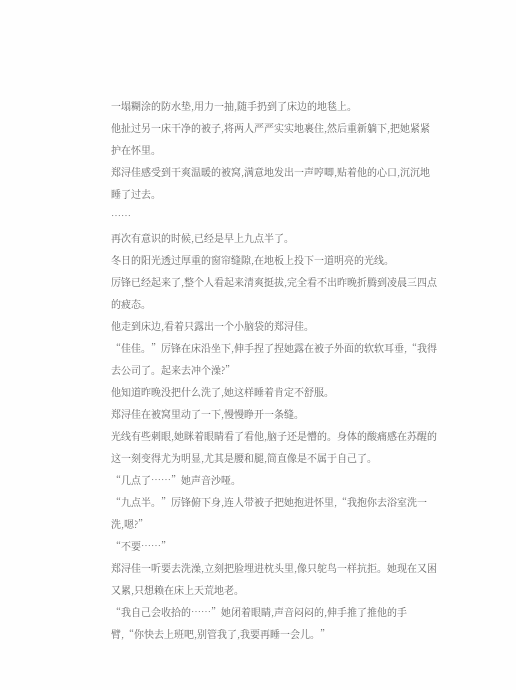一塌糊涂的防水垫,用力一抽,随手扔到了床边的地毯上。
他扯过另一床干净的被子,将两人严严实实地裹住,然后重新躺下,把她紧紧护在怀里。
郑浔佳感受到干爽温暖的被窝,满意地发出一声哼唧,贴着他的心口,沉沉地睡了过去。
……
再次有意识的时候,已经是早上九点半了。
冬日的阳光透过厚重的窗帘缝隙,在地板上投下一道明亮的光线。
厉锋已经起来了,整个人看起来清爽挺拔,完全看不出昨晚折腾到凌晨三四点的疲态。
他走到床边,看着只露出一个小脑袋的郑浔佳。
“佳佳。”厉锋在床沿坐下,伸手捏了捏她露在被子外面的软软耳垂,“我得去公司了。起来去冲个澡?”
他知道昨晚没把什么洗了,她这样睡着肯定不舒服。
郑浔佳在被窝里动了一下,慢慢睁开一条缝。
光线有些刺眼,她眯着眼睛看了看他,脑子还是懵的。身体的酸痛感在苏醒的这一刻变得尤为明显,尤其是腰和腿,简直像是不属于自己了。
“几点了……”她声音沙哑。
“九点半。”厉锋俯下身,连人带被子把她抱进怀里,“我抱你去浴室洗一洗,嗯?”
“不要……”
郑浔佳一听要去洗澡,立刻把脸埋进枕头里,像只鸵鸟一样抗拒。她现在又困又累,只想赖在床上天荒地老。
“我自己会收拾的……”她闭着眼睛,声音闷闷的,伸手推了推他的手臂,“你快去上班吧,别管我了,我要再睡一会儿。”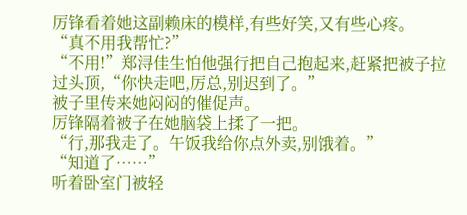厉锋看着她这副赖床的模样,有些好笑,又有些心疼。
“真不用我帮忙?”
“不用!”郑浔佳生怕他强行把自己抱起来,赶紧把被子拉过头顶,“你快走吧,厉总,别迟到了。”
被子里传来她闷闷的催促声。
厉锋隔着被子在她脑袋上揉了一把。
“行,那我走了。午饭我给你点外卖,别饿着。”
“知道了……”
听着卧室门被轻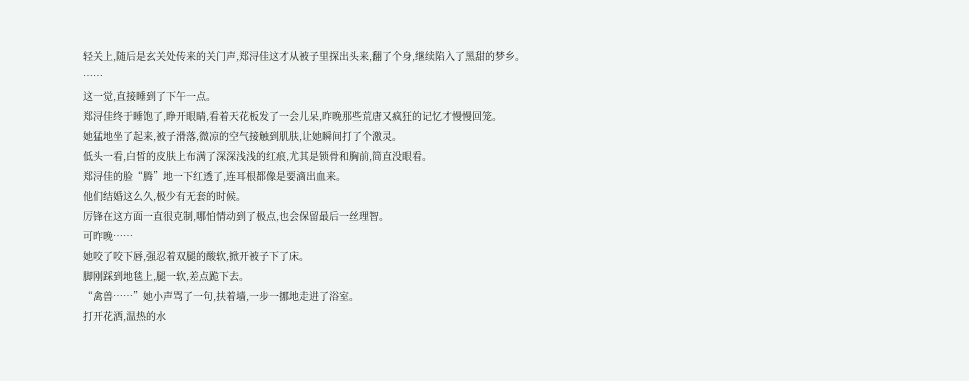轻关上,随后是玄关处传来的关门声,郑浔佳这才从被子里探出头来,翻了个身,继续陷入了黑甜的梦乡。
……
这一觉,直接睡到了下午一点。
郑浔佳终于睡饱了,睁开眼睛,看着天花板发了一会儿呆,昨晚那些荒唐又疯狂的记忆才慢慢回笼。
她猛地坐了起来,被子滑落,微凉的空气接触到肌肤,让她瞬间打了个激灵。
低头一看,白皙的皮肤上布满了深深浅浅的红痕,尤其是锁骨和胸前,简直没眼看。
郑浔佳的脸“腾”地一下红透了,连耳根都像是要滴出血来。
他们结婚这么久,极少有无套的时候。
厉锋在这方面一直很克制,哪怕情动到了极点,也会保留最后一丝理智。
可昨晚……
她咬了咬下唇,强忍着双腿的酸软,掀开被子下了床。
脚刚踩到地毯上,腿一软,差点跪下去。
“禽兽……”她小声骂了一句,扶着墙,一步一挪地走进了浴室。
打开花洒,温热的水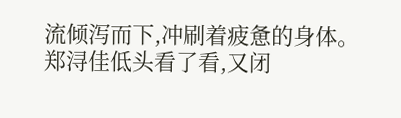流倾泻而下,冲刷着疲惫的身体。
郑浔佳低头看了看,又闭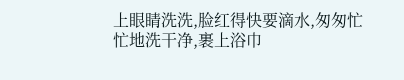上眼睛洗洗,脸红得快要滴水,匆匆忙忙地洗干净,裹上浴巾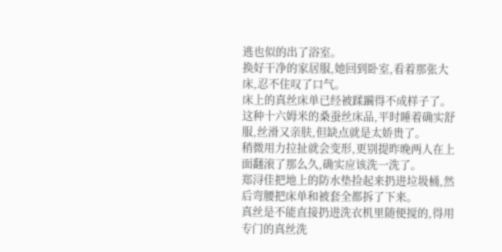逃也似的出了浴室。
换好干净的家居服,她回到卧室,看着那张大床,忍不住叹了口气。
床上的真丝床单已经被蹂躏得不成样子了。
这种十六姆米的桑蚕丝床品,平时睡着确实舒服,丝滑又亲肤,但缺点就是太娇贵了。
稍微用力拉扯就会变形,更别提昨晚两人在上面翻滚了那么久,确实应该洗一洗了。
郑浔佳把地上的防水垫捡起来扔进垃圾桶,然后弯腰把床单和被套全都拆了下来。
真丝是不能直接扔进洗衣机里随便搅的,得用专门的真丝洗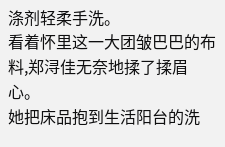涤剂轻柔手洗。
看着怀里这一大团皱巴巴的布料,郑浔佳无奈地揉了揉眉心。
她把床品抱到生活阳台的洗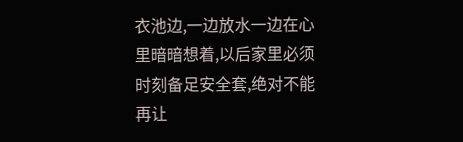衣池边,一边放水一边在心里暗暗想着,以后家里必须时刻备足安全套,绝对不能再让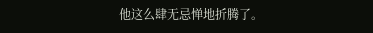他这么肆无忌惮地折腾了。